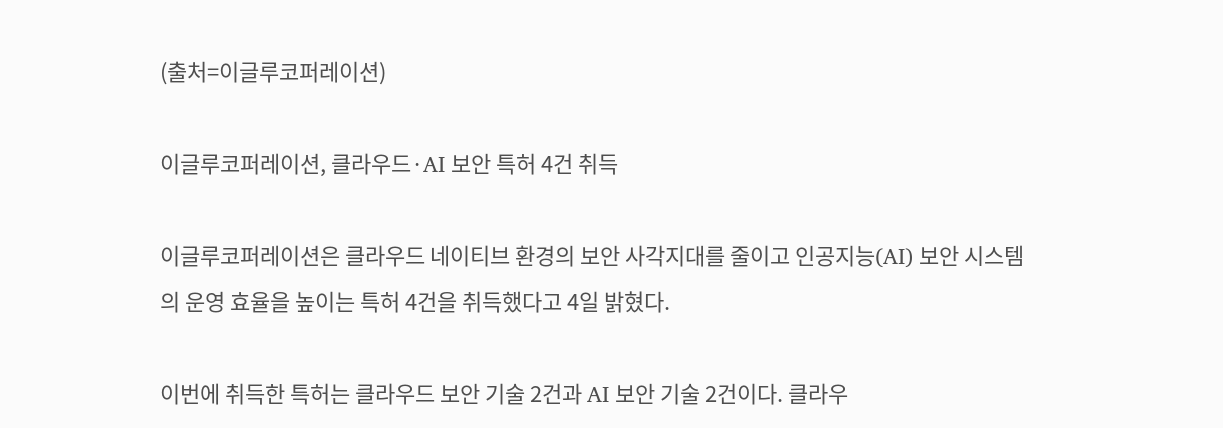(출처=이글루코퍼레이션)

이글루코퍼레이션, 클라우드·AI 보안 특허 4건 취득

이글루코퍼레이션은 클라우드 네이티브 환경의 보안 사각지대를 줄이고 인공지능(AI) 보안 시스템의 운영 효율을 높이는 특허 4건을 취득했다고 4일 밝혔다.

이번에 취득한 특허는 클라우드 보안 기술 2건과 AI 보안 기술 2건이다. 클라우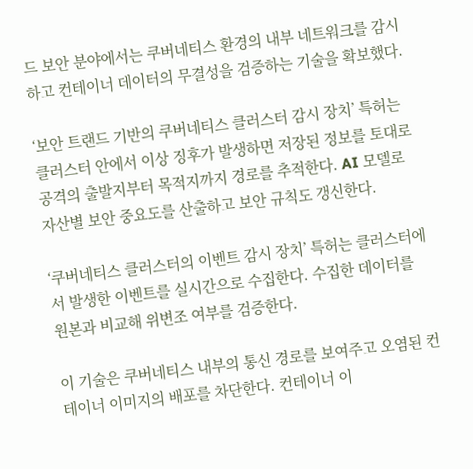드 보안 분야에서는 쿠버네티스 환경의 내부 네트워크를 감시하고 컨테이너 데이터의 무결성을 검증하는 기술을 확보했다.

‘보안 트랜드 기반의 쿠버네티스 클러스터 감시 장치’ 특허는 클러스터 안에서 이상 징후가 발생하면 저장된 정보를 토대로 공격의 출발지부터 목적지까지 경로를 추적한다. AI 모델로 자산별 보안 중요도를 산출하고 보안 규칙도 갱신한다.

‘쿠버네티스 클러스터의 이벤트 감시 장치’ 특허는 클러스터에서 발생한 이벤트를 실시간으로 수집한다. 수집한 데이터를 원본과 비교해 위변조 여부를 검증한다.

이 기술은 쿠버네티스 내부의 통신 경로를 보여주고 오염된 컨테이너 이미지의 배포를 차단한다. 컨테이너 이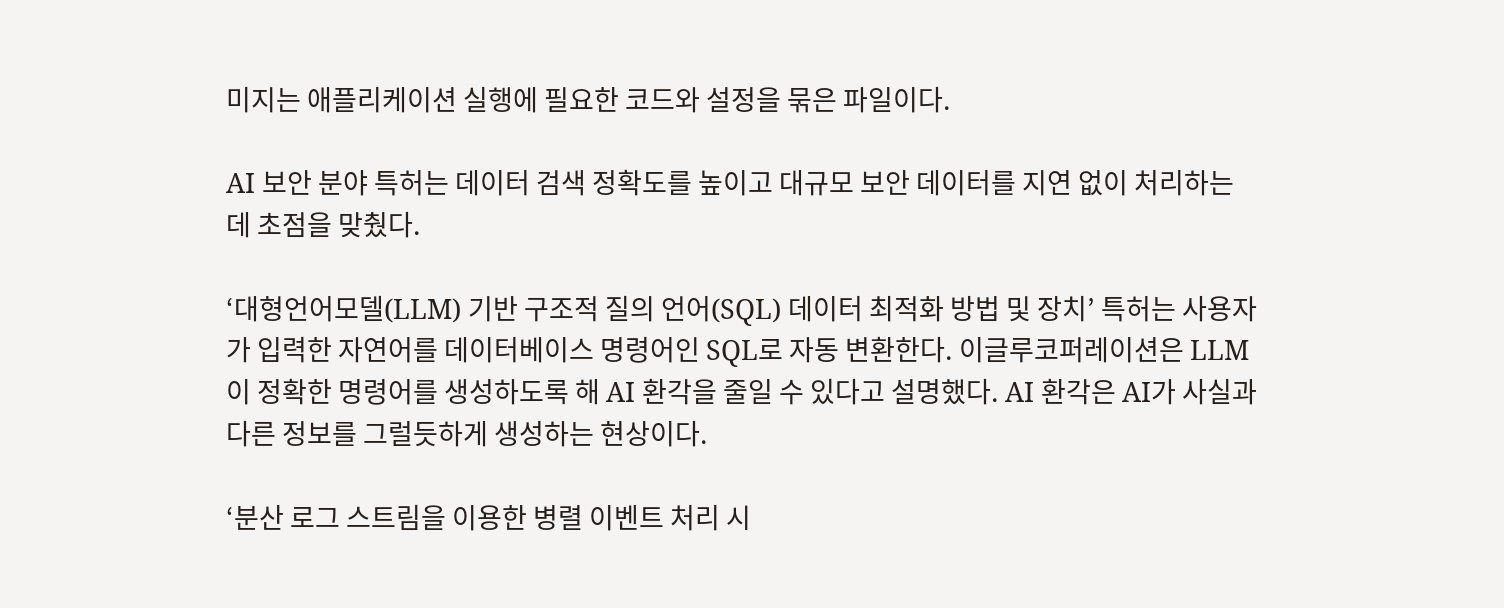미지는 애플리케이션 실행에 필요한 코드와 설정을 묶은 파일이다.

AI 보안 분야 특허는 데이터 검색 정확도를 높이고 대규모 보안 데이터를 지연 없이 처리하는 데 초점을 맞췄다.

‘대형언어모델(LLM) 기반 구조적 질의 언어(SQL) 데이터 최적화 방법 및 장치’ 특허는 사용자가 입력한 자연어를 데이터베이스 명령어인 SQL로 자동 변환한다. 이글루코퍼레이션은 LLM이 정확한 명령어를 생성하도록 해 AI 환각을 줄일 수 있다고 설명했다. AI 환각은 AI가 사실과 다른 정보를 그럴듯하게 생성하는 현상이다.

‘분산 로그 스트림을 이용한 병렬 이벤트 처리 시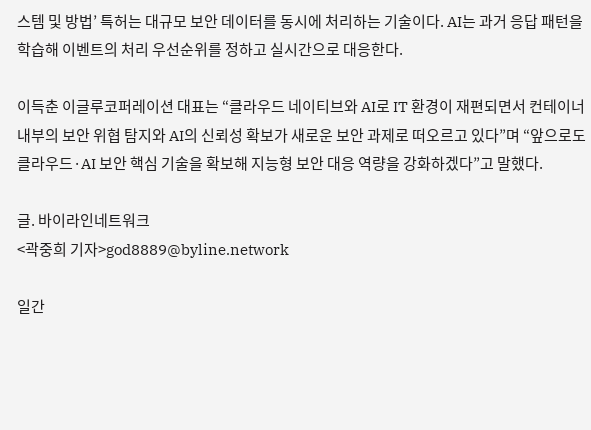스템 및 방법’ 특허는 대규모 보안 데이터를 동시에 처리하는 기술이다. AI는 과거 응답 패턴을 학습해 이벤트의 처리 우선순위를 정하고 실시간으로 대응한다.

이득춘 이글루코퍼레이션 대표는 “클라우드 네이티브와 AI로 IT 환경이 재편되면서 컨테이너 내부의 보안 위협 탐지와 AI의 신뢰성 확보가 새로운 보안 과제로 떠오르고 있다”며 “앞으로도 클라우드·AI 보안 핵심 기술을 확보해 지능형 보안 대응 역량을 강화하겠다”고 말했다.

글. 바이라인네트워크
<곽중희 기자>god8889@byline.network

일간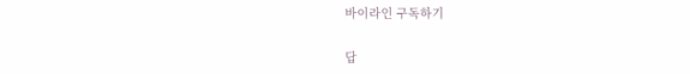바이라인 구독하기

답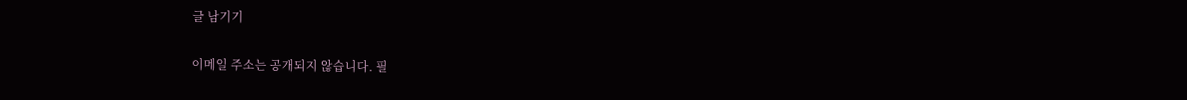글 남기기

이메일 주소는 공개되지 않습니다. 필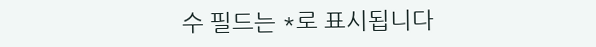수 필드는 *로 표시됩니다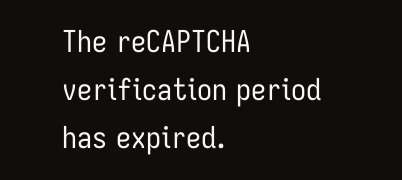The reCAPTCHA verification period has expired.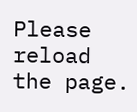Please reload the page.